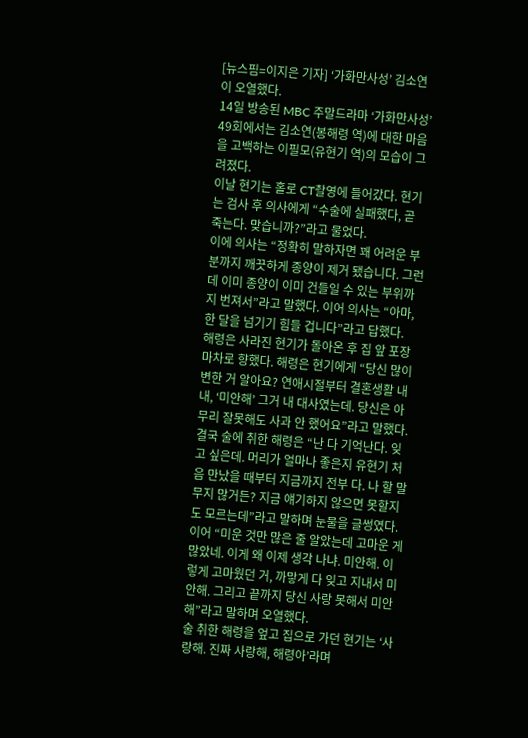[뉴스핌=이지은 기자] ‘가화만사성’ 김소연이 오열했다.
14일 방송된 MBC 주말드라마 ‘가화만사성’ 49회에서는 김소연(봉해령 역)에 대한 마음을 고백하는 이필모(유현기 역)의 모습이 그려졌다.
이날 현기는 홀로 CT촬영에 들어갔다. 현기는 검사 후 의사에게 “수술에 실패했다, 곧 죽는다. 맞습니까?”라고 물었다.
이에 의사는 “정확히 말하자면 꽤 어려운 부분까지 깨끗하게 종양이 제거 됐습니다. 그런데 이미 종양이 이미 건들일 수 있는 부위까지 번져서”라고 말했다. 이어 의사는 “아마, 한 달을 넘기기 힘들 겁니다”라고 답했다.
해령은 사라진 현기가 돌아온 후 집 앞 포장마차로 향했다. 해령은 현기에게 “당신 많이 변한 거 알아요? 연애시절부터 결혼생활 내내, ‘미안해’ 그거 내 대사였는데. 당신은 아무리 잘못해도 사과 안 했어요”라고 말했다.
결국 술에 취한 해령은 “난 다 기억난다. 잊고 싶은데. 머리가 얼마나 좋은지 유현기 처음 만났을 때부터 지금까지 전부 다. 나 할 말 무지 많거든? 지금 얘기하지 않으면 못할지도 모르는데”라고 말하며 눈물을 글썽였다.
이어 “미운 것만 많은 줄 알았는데 고마운 게 많았네. 이게 왜 이제 생각 나냐. 미안해. 이렇게 고마웠던 거, 까맣게 다 잊고 지내서 미안해. 그리고 끝까지 당신 사랑 못해서 미안해”라고 말하며 오열했다.
술 취한 해령을 엎고 집으로 가던 현기는 ‘사랑해. 진짜 사랑해, 해령아’라며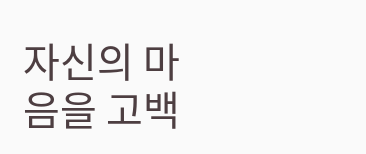자신의 마음을 고백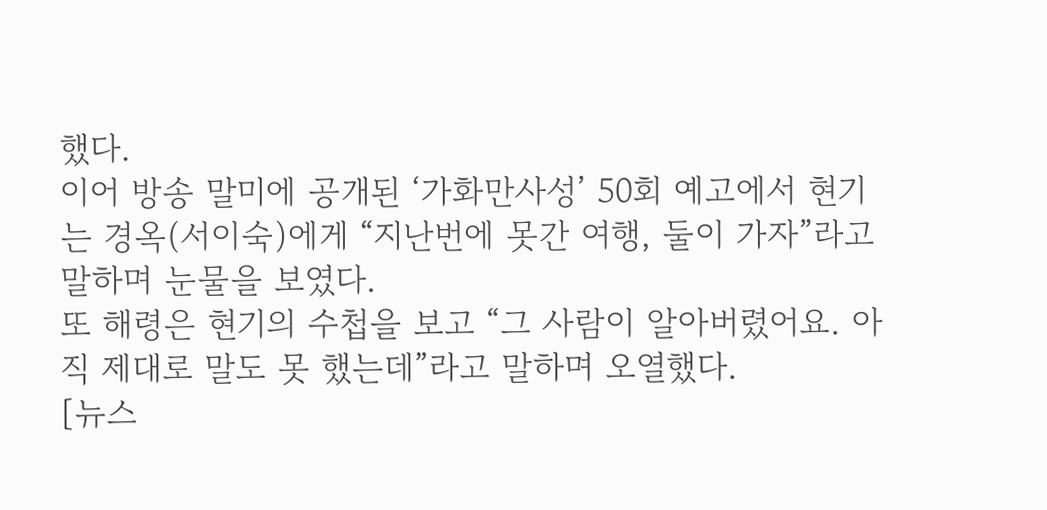했다.
이어 방송 말미에 공개된 ‘가화만사성’ 50회 예고에서 현기는 경옥(서이숙)에게 “지난번에 못간 여행, 둘이 가자”라고 말하며 눈물을 보였다.
또 해령은 현기의 수첩을 보고 “그 사람이 알아버렸어요. 아직 제대로 말도 못 했는데”라고 말하며 오열했다.
[뉴스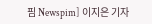핌 Newspim] 이지은 기자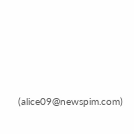(alice09@newspim.com)